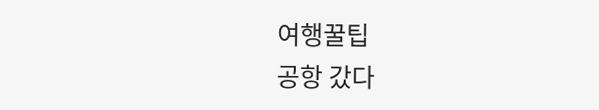여행꿀팁
공항 갔다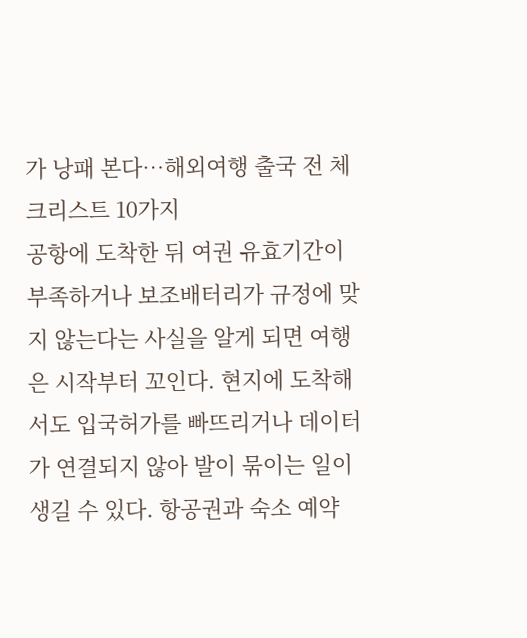가 낭패 본다…해외여행 출국 전 체크리스트 10가지
공항에 도착한 뒤 여권 유효기간이 부족하거나 보조배터리가 규정에 맞지 않는다는 사실을 알게 되면 여행은 시작부터 꼬인다. 현지에 도착해서도 입국허가를 빠뜨리거나 데이터가 연결되지 않아 발이 묶이는 일이 생길 수 있다. 항공권과 숙소 예약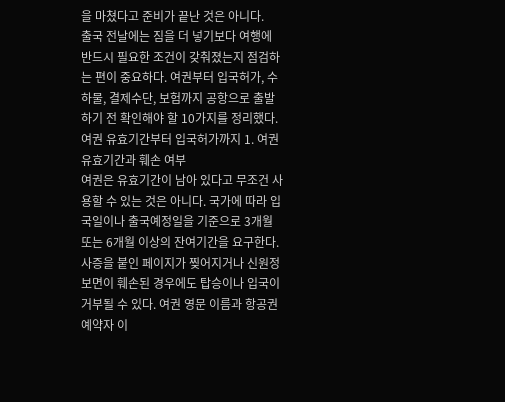을 마쳤다고 준비가 끝난 것은 아니다.
출국 전날에는 짐을 더 넣기보다 여행에 반드시 필요한 조건이 갖춰졌는지 점검하는 편이 중요하다. 여권부터 입국허가, 수하물, 결제수단, 보험까지 공항으로 출발하기 전 확인해야 할 10가지를 정리했다. 여권 유효기간부터 입국허가까지 1. 여권 유효기간과 훼손 여부
여권은 유효기간이 남아 있다고 무조건 사용할 수 있는 것은 아니다. 국가에 따라 입국일이나 출국예정일을 기준으로 3개월 또는 6개월 이상의 잔여기간을 요구한다. 사증을 붙인 페이지가 찢어지거나 신원정보면이 훼손된 경우에도 탑승이나 입국이 거부될 수 있다. 여권 영문 이름과 항공권 예약자 이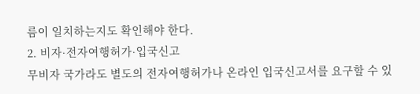름이 일치하는지도 확인해야 한다.
2. 비자·전자여행허가·입국신고
무비자 국가라도 별도의 전자여행허가나 온라인 입국신고서를 요구할 수 있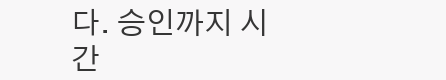다. 승인까지 시간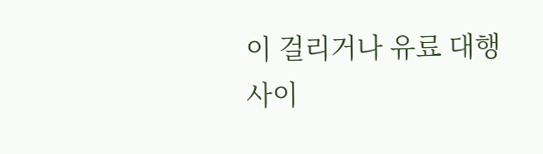이 걸리거나 유료 대행 사이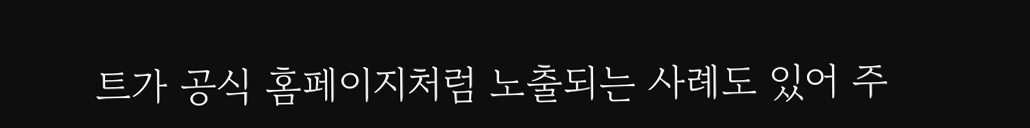트가 공식 홈페이지처럼 노출되는 사례도 있어 주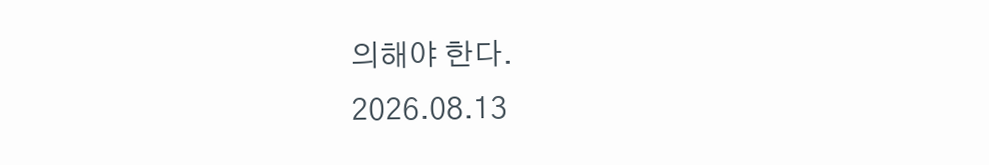의해야 한다.
2026.08.13